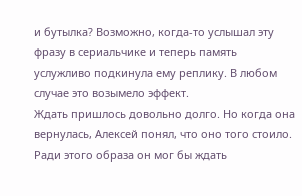и бутылка? Возможно, когда-то услышал эту фразу в сериальчике и теперь память услужливо подкинула ему реплику. В любом случае это возымело эффект.
Ждать пришлось довольно долго. Но когда она вернулась, Алексей понял, что оно того стоило. Ради этого образа он мог бы ждать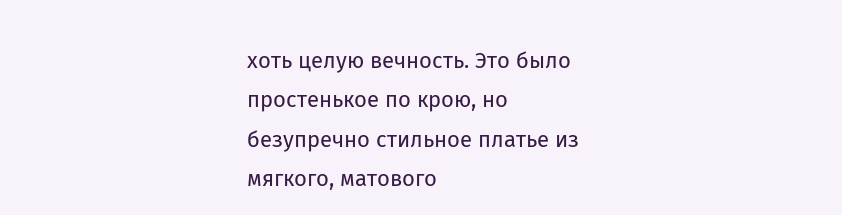хоть целую вечность. Это было простенькое по крою, но безупречно стильное платье из мягкого, матового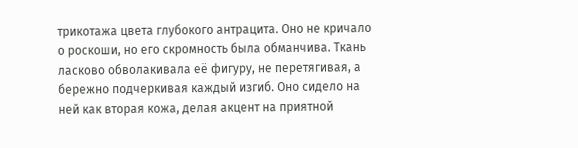трикотажа цвета глубокого антрацита. Оно не кричало о роскоши, но его скромность была обманчива. Ткань ласково обволакивала её фигуру, не перетягивая, а бережно подчеркивая каждый изгиб. Оно сидело на ней как вторая кожа, делая акцент на приятной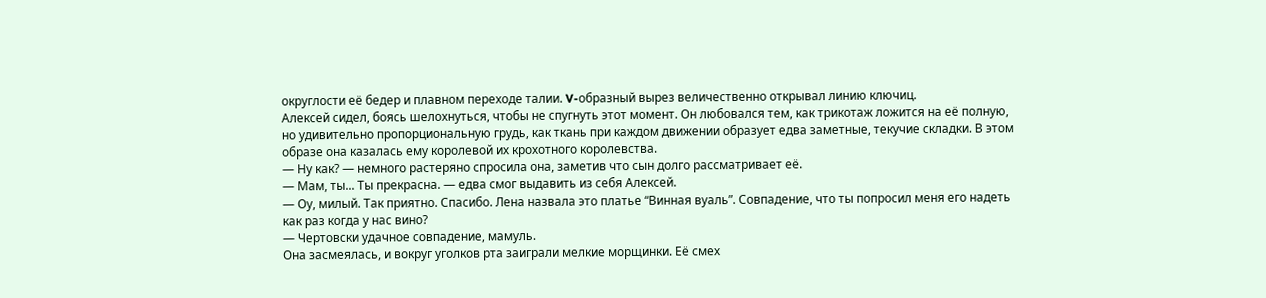округлости её бедер и плавном переходе талии. V-образный вырез величественно открывал линию ключиц.
Алексей сидел, боясь шелохнуться, чтобы не спугнуть этот момент. Он любовался тем, как трикотаж ложится на её полную, но удивительно пропорциональную грудь, как ткань при каждом движении образует едва заметные, текучие складки. В этом образе она казалась ему королевой их крохотного королевства.
— Ну как? — немного растеряно спросила она, заметив что сын долго рассматривает её.
— Мам, ты... Ты прекрасна. — едва смог выдавить из себя Алексей.
— Оу, милый. Так приятно. Спасибо. Лена назвала это платье “Винная вуаль”. Совпадение, что ты попросил меня его надеть как раз когда у нас вино?
— Чертовски удачное совпадение, мамуль.
Она засмеялась, и вокруг уголков рта заиграли мелкие морщинки. Её смех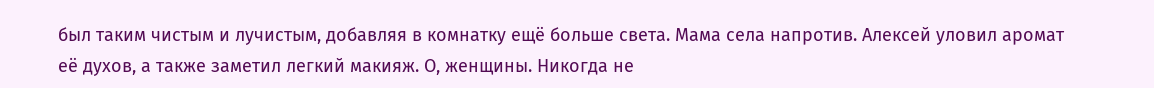был таким чистым и лучистым, добавляя в комнатку ещё больше света. Мама села напротив. Алексей уловил аромат её духов, а также заметил легкий макияж. О, женщины. Никогда не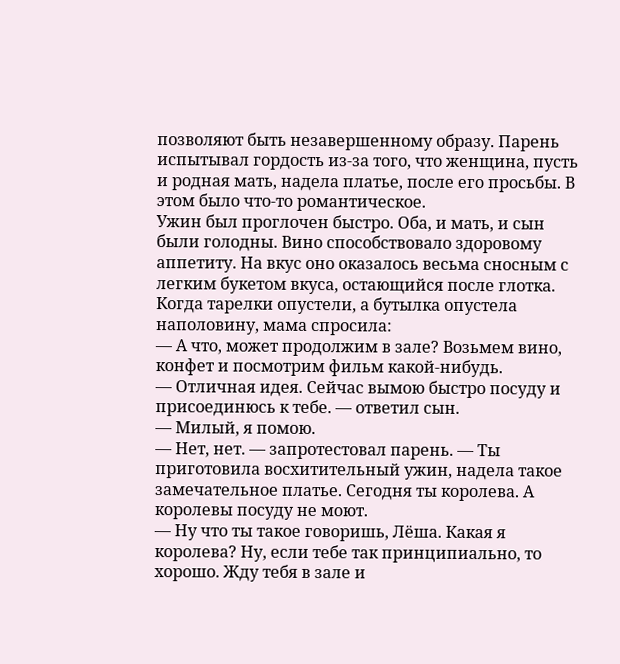позволяют быть незавершенному образу. Парень испытывал гордость из-за того, что женщина, пусть и родная мать, надела платье, после его просьбы. В этом было что-то романтическое.
Ужин был проглочен быстро. Оба, и мать, и сын были голодны. Вино способствовало здоровому аппетиту. На вкус оно оказалось весьма сносным с легким букетом вкуса, остающийся после глотка. Когда тарелки опустели, а бутылка опустела наполовину, мама спросила:
— А что, может продолжим в зале? Возьмем вино, конфет и посмотрим фильм какой-нибудь.
— Отличная идея. Сейчас вымою быстро посуду и присоединюсь к тебе. — ответил сын.
— Милый, я помою.
— Нет, нет. — запротестовал парень. — Ты приготовила восхитительный ужин, надела такое замечательное платье. Сегодня ты королева. А королевы посуду не моют.
— Ну что ты такое говоришь, Лёша. Какая я королева? Ну, если тебе так принципиально, то хорошо. Жду тебя в зале и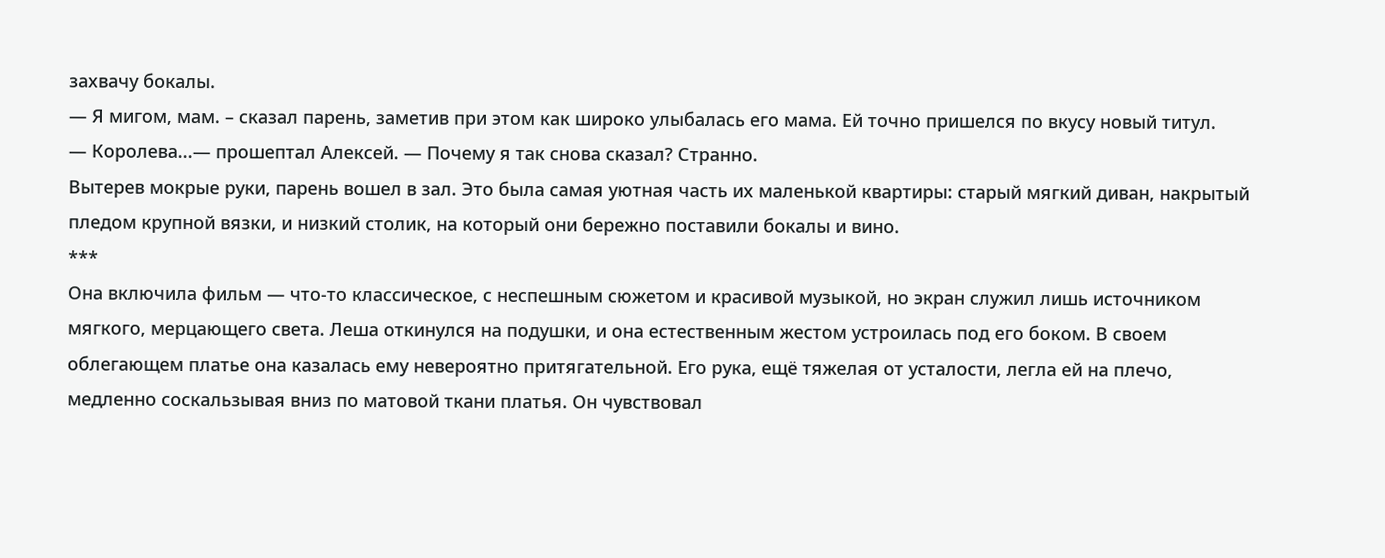захвачу бокалы.
— Я мигом, мам. – сказал парень, заметив при этом как широко улыбалась его мама. Ей точно пришелся по вкусу новый титул.
— Королева...— прошептал Алексей. — Почему я так снова сказал? Странно.
Вытерев мокрые руки, парень вошел в зал. Это была самая уютная часть их маленькой квартиры: старый мягкий диван, накрытый пледом крупной вязки, и низкий столик, на который они бережно поставили бокалы и вино.
***
Она включила фильм — что-то классическое, с неспешным сюжетом и красивой музыкой, но экран служил лишь источником мягкого, мерцающего света. Леша откинулся на подушки, и она естественным жестом устроилась под его боком. В своем облегающем платье она казалась ему невероятно притягательной. Его рука, ещё тяжелая от усталости, легла ей на плечо, медленно соскальзывая вниз по матовой ткани платья. Он чувствовал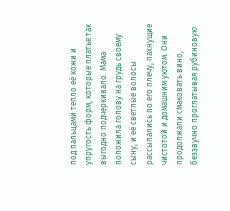под пальцами тепло её кожи и упругость форм, которые платье так выгодно подчеркивало. Мама положила голову на грудь своему сыну, и её светлые волосы рассыпались по его плечу, пахнущие чистотой и домашним уютом. Они продолжали смаковать вино, беззвучно проглатывая рубиновую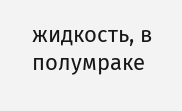жидкость, в полумраке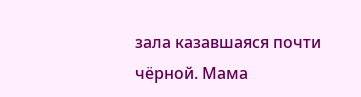зала казавшаяся почти чёрной. Мама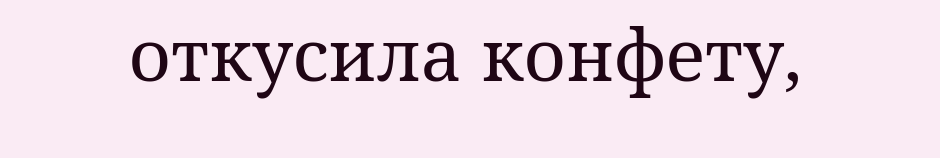откусила конфету,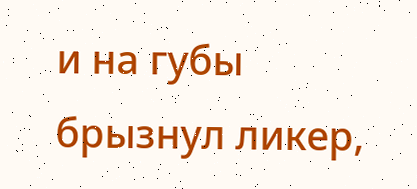и на губы брызнул ликер,